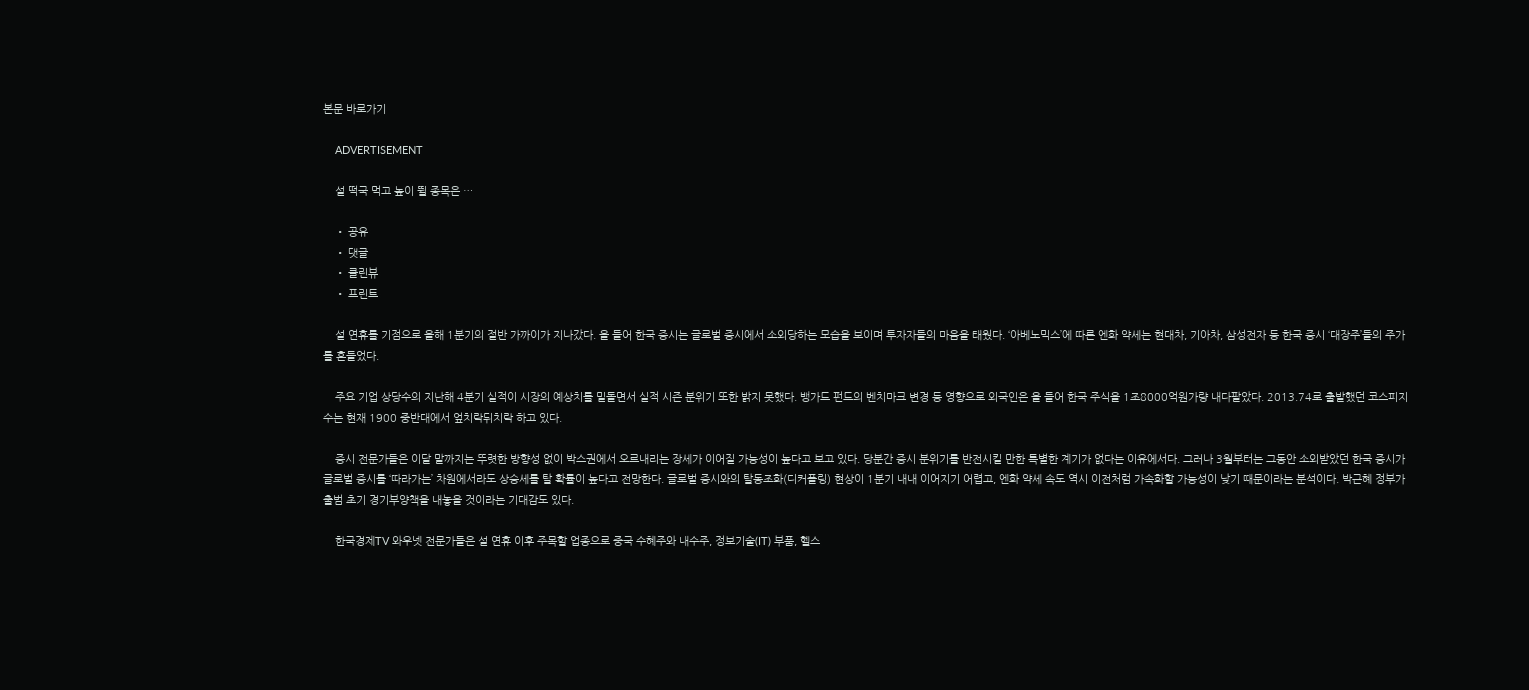본문 바로가기

    ADVERTISEMENT

    설 떡국 먹고 높이 뛸 종목은 …

    • 공유
    • 댓글
    • 클린뷰
    • 프린트

    설 연휴를 기점으로 올해 1분기의 절반 가까이가 지나갔다. 올 들어 한국 증시는 글로벌 증시에서 소외당하는 모습을 보이며 투자자들의 마음을 태웠다. ‘아베노믹스’에 따른 엔화 약세는 현대차, 기아차, 삼성전자 등 한국 증시 ‘대장주’들의 주가를 흔들었다.

    주요 기업 상당수의 지난해 4분기 실적이 시장의 예상치를 밑돌면서 실적 시즌 분위기 또한 밝지 못했다. 뱅가드 펀드의 벤치마크 변경 등 영향으로 외국인은 올 들어 한국 주식을 1조8000억원가량 내다팔았다. 2013.74로 출발했던 코스피지수는 현재 1900 중반대에서 엎치락뒤치락 하고 있다.

    증시 전문가들은 이달 말까지는 뚜렷한 방향성 없이 박스권에서 오르내리는 장세가 이어질 가능성이 높다고 보고 있다. 당분간 증시 분위기를 반전시킬 만한 특별한 계기가 없다는 이유에서다. 그러나 3월부터는 그동안 소외받았던 한국 증시가 글로벌 증시를 ‘따라가는’ 차원에서라도 상승세를 탈 확률이 높다고 전망한다. 글로벌 증시와의 탈동조화(디커플링) 현상이 1분기 내내 이어지기 어렵고, 엔화 약세 속도 역시 이전처럼 가속화할 가능성이 낮기 때문이라는 분석이다. 박근혜 정부가 출범 초기 경기부양책을 내놓을 것이라는 기대감도 있다.

    한국경제TV 와우넷 전문가들은 설 연휴 이후 주목할 업종으로 중국 수혜주와 내수주, 정보기술(IT) 부품, 헬스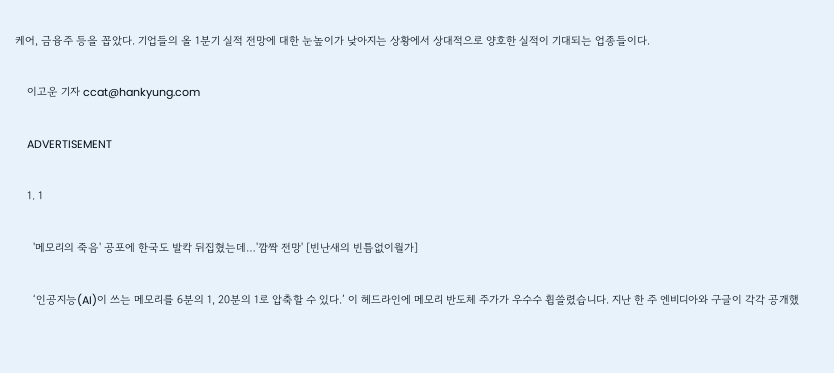케어, 금융주 등을 꼽았다. 기업들의 올 1분기 실적 전망에 대한 눈높이가 낮아지는 상황에서 상대적으로 양호한 실적이 기대되는 업종들이다.

    이고운 기자 ccat@hankyung.com

    ADVERTISEMENT

    1. 1

      '메모리의 죽음' 공포에 한국도 발칵 뒤집혔는데…'깜짝 전망' [빈난새의 빈틈없이월가]

      ‘인공지능(AI)이 쓰는 메모리를 6분의 1, 20분의 1로 압축할 수 있다.’ 이 헤드라인에 메모리 반도체 주가가 우수수 휩쓸렸습니다. 지난 한 주 엔비디아와 구글이 각각 공개했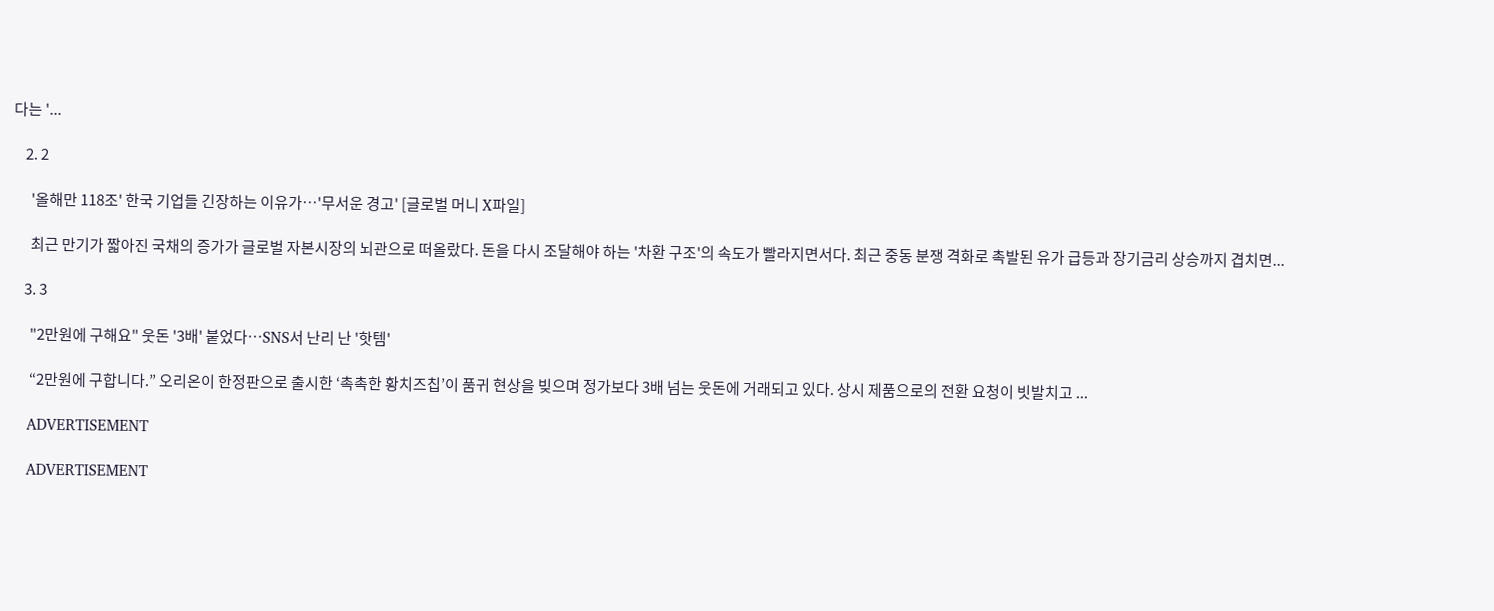다는 '...

    2. 2

      '올해만 118조' 한국 기업들 긴장하는 이유가…'무서운 경고' [글로벌 머니 X파일]

      최근 만기가 짧아진 국채의 증가가 글로벌 자본시장의 뇌관으로 떠올랐다. 돈을 다시 조달해야 하는 '차환 구조'의 속도가 빨라지면서다. 최근 중동 분쟁 격화로 촉발된 유가 급등과 장기금리 상승까지 겹치면...

    3. 3

      "2만원에 구해요" 웃돈 '3배' 붙었다…SNS서 난리 난 '핫템'

      “2만원에 구합니다.” 오리온이 한정판으로 출시한 ‘촉촉한 황치즈칩’이 품귀 현상을 빚으며 정가보다 3배 넘는 웃돈에 거래되고 있다. 상시 제품으로의 전환 요청이 빗발치고 ...

    ADVERTISEMENT

    ADVERTISEMENT